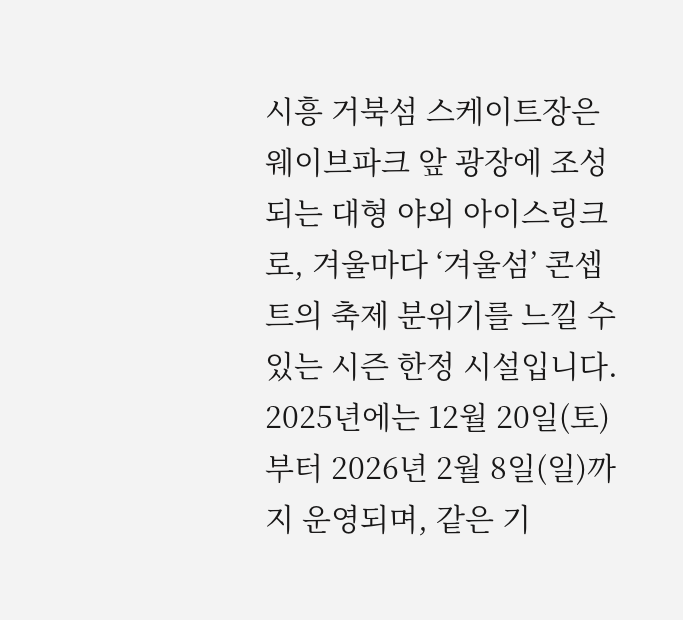시흥 거북섬 스케이트장은 웨이브파크 앞 광장에 조성되는 대형 야외 아이스링크로, 겨울마다 ‘겨울섬’ 콘셉트의 축제 분위기를 느낄 수 있는 시즌 한정 시설입니다.
2025년에는 12월 20일(토)부터 2026년 2월 8일(일)까지 운영되며, 같은 기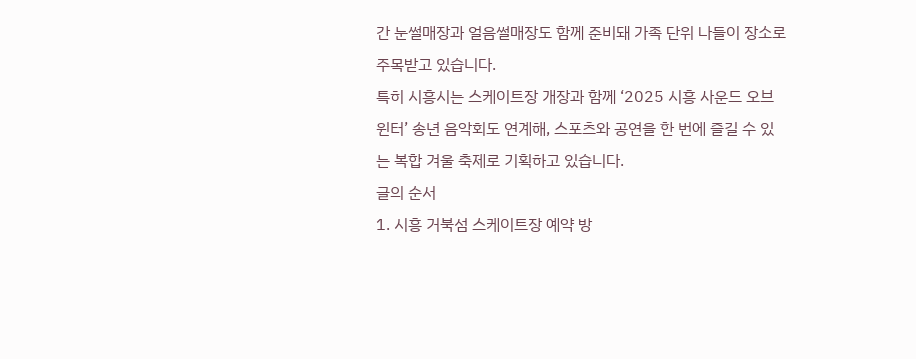간 눈썰매장과 얼음썰매장도 함께 준비돼 가족 단위 나들이 장소로 주목받고 있습니다.
특히 시흥시는 스케이트장 개장과 함께 ‘2025 시흥 사운드 오브 윈터’ 송년 음악회도 연계해, 스포츠와 공연을 한 번에 즐길 수 있는 복합 겨울 축제로 기획하고 있습니다.
글의 순서
1. 시흥 거북섬 스케이트장 예약 방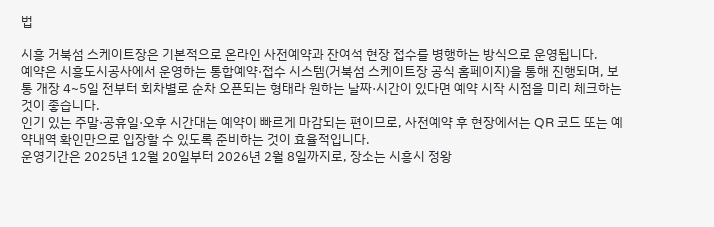법

시흥 거북섬 스케이트장은 기본적으로 온라인 사전예약과 잔여석 현장 접수를 병행하는 방식으로 운영됩니다.
예약은 시흥도시공사에서 운영하는 통합예약·접수 시스템(거북섬 스케이트장 공식 홈페이지)을 통해 진행되며, 보통 개장 4~5일 전부터 회차별로 순차 오픈되는 형태라 원하는 날짜·시간이 있다면 예약 시작 시점을 미리 체크하는 것이 좋습니다.
인기 있는 주말·공휴일·오후 시간대는 예약이 빠르게 마감되는 편이므로, 사전예약 후 현장에서는 QR 코드 또는 예약내역 확인만으로 입장할 수 있도록 준비하는 것이 효율적입니다.
운영기간은 2025년 12월 20일부터 2026년 2월 8일까지로, 장소는 시흥시 정왕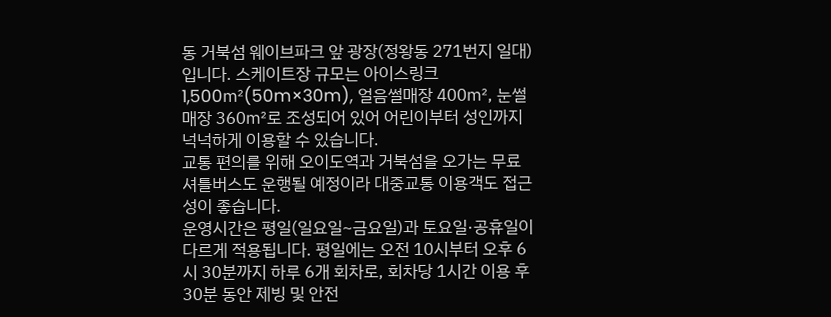동 거북섬 웨이브파크 앞 광장(정왕동 271번지 일대)입니다. 스케이트장 규모는 아이스링크 1,500㎡(50m×30m), 얼음썰매장 400㎡, 눈썰매장 360㎡로 조성되어 있어 어린이부터 성인까지 넉넉하게 이용할 수 있습니다.
교통 편의를 위해 오이도역과 거북섬을 오가는 무료 셔틀버스도 운행될 예정이라 대중교통 이용객도 접근성이 좋습니다.
운영시간은 평일(일요일~금요일)과 토요일·공휴일이 다르게 적용됩니다. 평일에는 오전 10시부터 오후 6시 30분까지 하루 6개 회차로, 회차당 1시간 이용 후 30분 동안 제빙 및 안전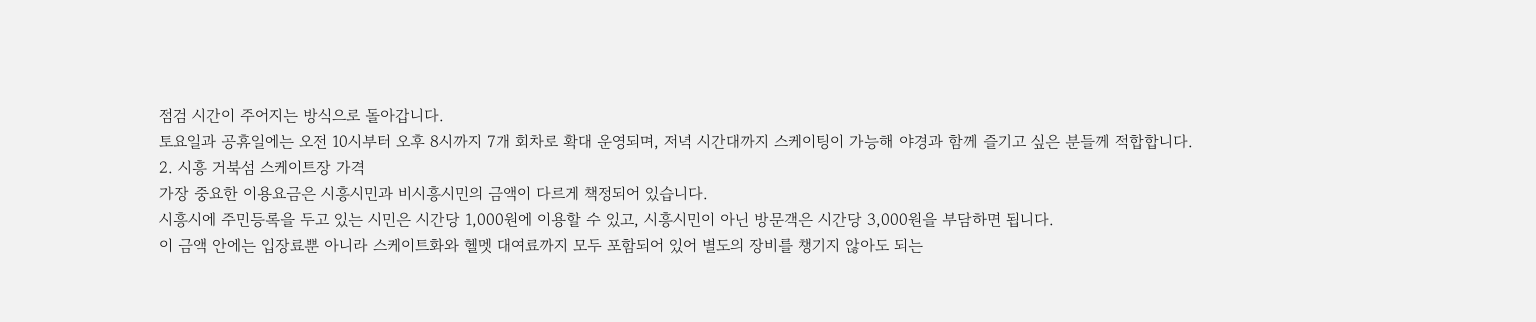점검 시간이 주어지는 방식으로 돌아갑니다.
토요일과 공휴일에는 오전 10시부터 오후 8시까지 7개 회차로 확대 운영되며, 저녁 시간대까지 스케이팅이 가능해 야경과 함께 즐기고 싶은 분들께 적합합니다.
2. 시흥 거북섬 스케이트장 가격
가장 중요한 이용요금은 시흥시민과 비시흥시민의 금액이 다르게 책정되어 있습니다.
시흥시에 주민등록을 두고 있는 시민은 시간당 1,000원에 이용할 수 있고, 시흥시민이 아닌 방문객은 시간당 3,000원을 부담하면 됩니다.
이 금액 안에는 입장료뿐 아니라 스케이트화와 헬멧 대여료까지 모두 포함되어 있어 별도의 장비를 챙기지 않아도 되는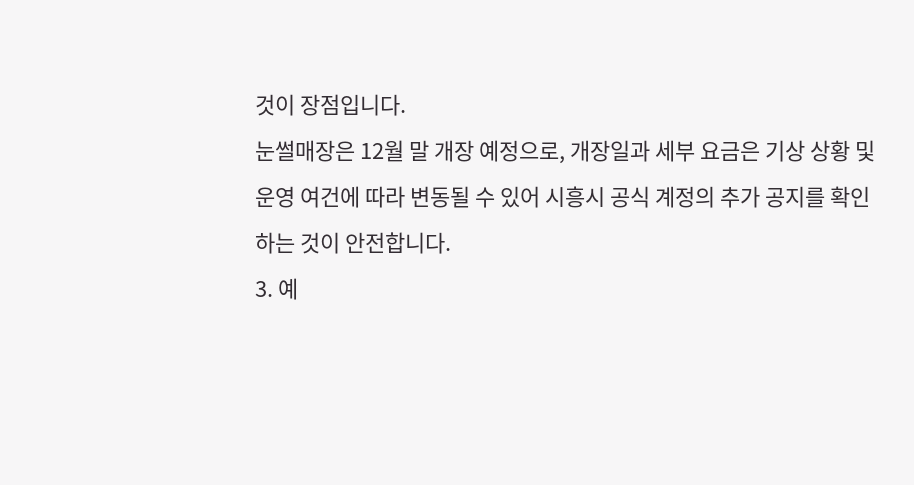것이 장점입니다.
눈썰매장은 12월 말 개장 예정으로, 개장일과 세부 요금은 기상 상황 및 운영 여건에 따라 변동될 수 있어 시흥시 공식 계정의 추가 공지를 확인하는 것이 안전합니다.
3. 예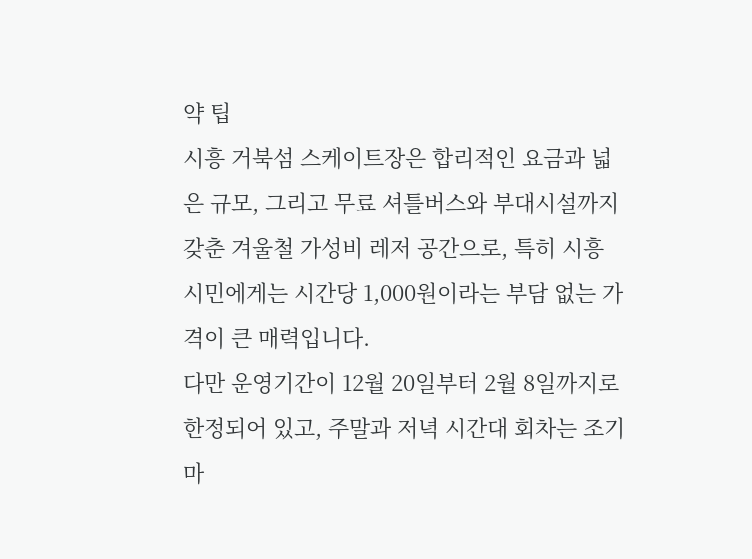약 팁
시흥 거북섬 스케이트장은 합리적인 요금과 넓은 규모, 그리고 무료 셔틀버스와 부대시설까지 갖춘 겨울철 가성비 레저 공간으로, 특히 시흥 시민에게는 시간당 1,000원이라는 부담 없는 가격이 큰 매력입니다.
다만 운영기간이 12월 20일부터 2월 8일까지로 한정되어 있고, 주말과 저녁 시간대 회차는 조기 마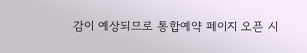감이 예상되므로 통합예약 페이지 오픈 시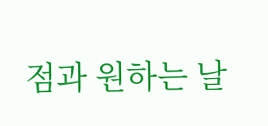점과 원하는 날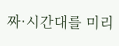짜·시간대를 미리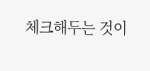체크해두는 것이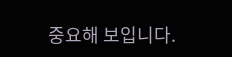중요해 보입니다.